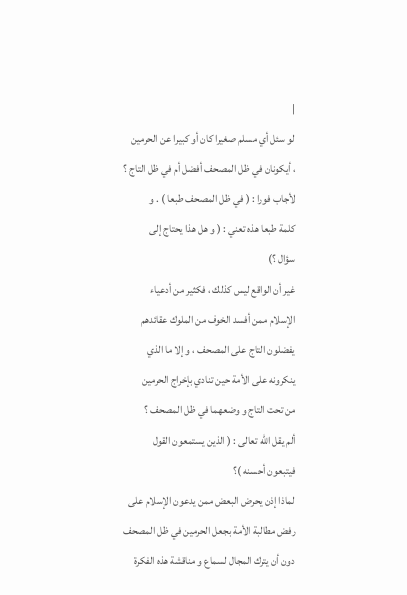|
لو سئل أي مسلم صغيرا كان أو كبيرا عن الحرمين
، أيكونان في ظل المصحف أفضل أم في ظل التاج ؟
لأجاب فورا : ( في ظل المصحف طبعا ) . و
كلمة طبعا هذه تعني : ( و هل هذا يحتاج إلى
سؤال ؟)
غير أن الواقع ليس كذلك ، فكثير من أدعياء
الإسلام ممن أفسد الخوف من الملوك عقائدهم
يفضلون التاج على المصحف ، و إلا ما الذي
ينكرونه على الأمة حين تنادي بإخراج الحرمين
من تحت التاج و وضعهما في ظل المصحف ؟
ألم يقل الله تعالى : ( الذين يستمعون القول
فيتبعون أحسنه )؟
لماذا إذن يحرض البعض ممن يدعون الإسلام على
رفض مطالبة الأمة بجعل الحرمين في ظل المصحف
دون أن يترك المجال لسماع و مناقشة هذه الفكرة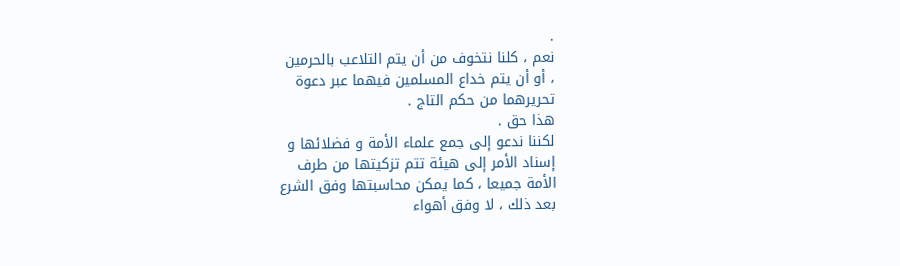.
نعم ، كلنا نتخوف من أن يتم التلاعب بالحرمين
، أو أن يتم خداع المسلمين فيهما عبر دعوة
تحريرهما من حكم التاج .
هذا حق .
لكننا ندعو إلى جمع علماء الأمة و فضلائها و
إسناد الأمر إلى هيئة تتم تزكيتها من طرف
الأمة جميعا ، كما يمكن محاسبتها وفق الشرع
بعد ذلك ، لا وفق أهواء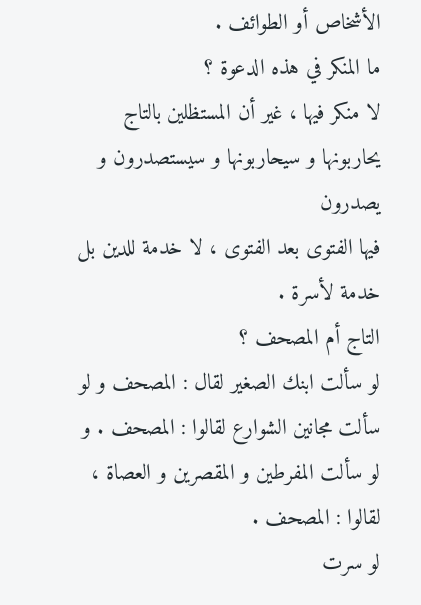الأشخاص أو الطوائف .
ما المنكر في هذه الدعوة ؟
لا منكر فيها ، غير أن المستظلين بالتاج
يحاربونها و سيحاربونها و سيستصدرون و يصدرون
فيها الفتوى بعد الفتوى ، لا خدمة للدين بل
خدمة لأسرة .
التاج أم المصحف ؟
لو سألت ابنك الصغير لقال : المصحف و لو
سألت مجانين الشوارع لقالوا : المصحف . و
لو سألت المفرطين و المقصرين و العصاة ،
لقالوا : المصحف .
لو سرت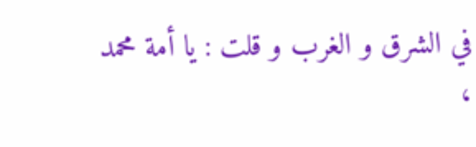في الشرق و الغرب و قلت : يا أمة محمد
،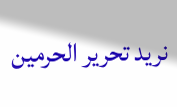نريد تحرير الحرمين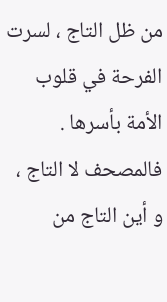من ظل التاج ، لسرت
الفرحة في قلوب الأمة بأسرها .
فالمصحف لا التاج ، و أين التاج من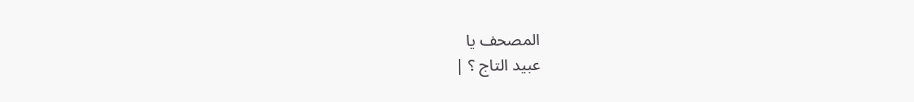المصحف يا
عبيد التاج ؟ |